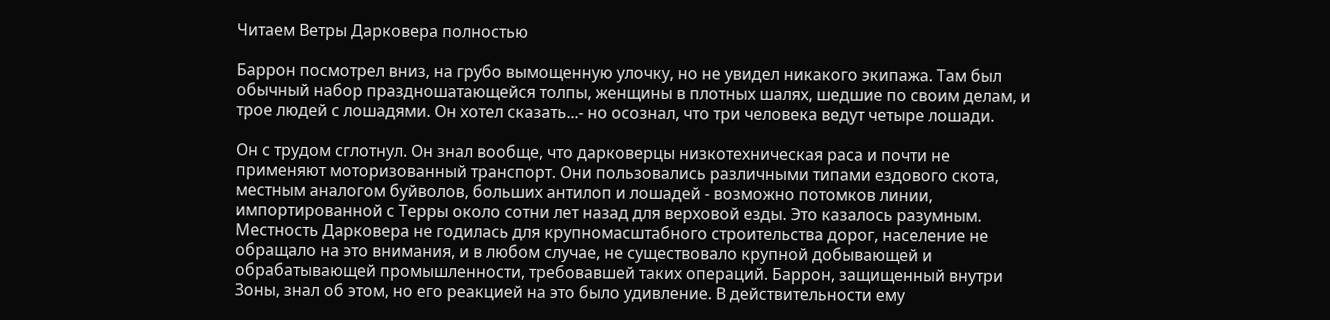Читаем Ветры Дарковера полностью

Баррон посмотрел вниз, на грубо вымощенную улочку, но не увидел никакого экипажа. Там был обычный набор праздношатающейся толпы, женщины в плотных шалях, шедшие по своим делам, и трое людей с лошадями. Он хотел сказать...- но осознал, что три человека ведут четыре лошади.

Он с трудом сглотнул. Он знал вообще, что дарковерцы низкотехническая раса и почти не применяют моторизованный транспорт. Они пользовались различными типами ездового скота, местным аналогом буйволов, больших антилоп и лошадей - возможно потомков линии, импортированной с Терры около сотни лет назад для верховой езды. Это казалось разумным. Местность Дарковера не годилась для крупномасштабного строительства дорог, население не обращало на это внимания, и в любом случае, не существовало крупной добывающей и обрабатывающей промышленности, требовавшей таких операций. Баррон, защищенный внутри Зоны, знал об этом, но его реакцией на это было удивление. В действительности ему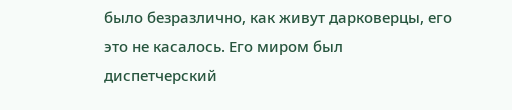было безразлично, как живут дарковерцы, его это не касалось. Его миром был диспетчерский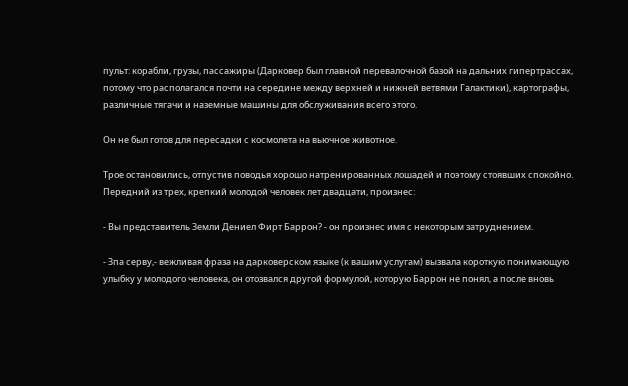пульт: корабли, грузы, пассажиры (Дарковер был главной перевалочной базой на дальних гипертрассах, потому что располагался почти на середине между верхней и нижней ветвями Галактики), картографы, различные тягачи и наземные машины для обслуживания всего этого.

Он не был готов для пересадки с космолета на вьючное животное.

Трое остановились, отпустив поводья хорошо натренированных лошадей и поэтому стоявших спокойно. Передний из трех, крепкий молодой человек лет двадцати, произнес:

- Вы представитель Земли Дениел Фирт Баррон? - он произнес имя с некоторым затруднением.

- Зпа серву,- вежливая фраза на дарковерском языке (к вашим услугам) вызвала короткую понимающую улыбку у молодого человека, он отозвался другой формулой, которую Баррон не понял, а после вновь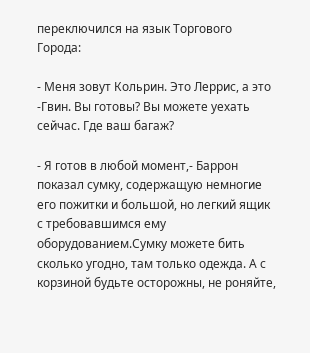переключился на язык Торгового Города:

- Меня зовут Кольрин. Это Леррис, а это -Гвин. Вы готовы? Вы можете уехать сейчас. Где ваш багаж?

- Я готов в любой момент,- Баррон показал сумку, содержащую немногие его пожитки и большой, но легкий ящик с требовавшимся ему оборудованием.Сумку можете бить сколько угодно, там только одежда. А с корзиной будьте осторожны, не роняйте,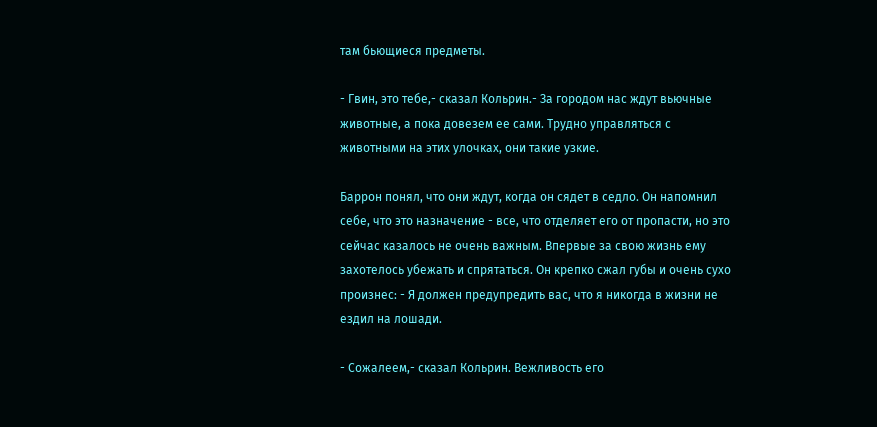там бьющиеся предметы.

- Гвин, это тебе,- сказал Кольрин.- За городом нас ждут вьючные животные, а пока довезем ее сами. Трудно управляться с животными на этих улочках, они такие узкие.

Баррон понял, что они ждут, когда он сядет в седло. Он напомнил себе, что это назначение - все, что отделяет его от пропасти, но это сейчас казалось не очень важным. Впервые за свою жизнь ему захотелось убежать и спрятаться. Он крепко сжал губы и очень сухо произнес: - Я должен предупредить вас, что я никогда в жизни не ездил на лошади.

- Сожалеем,- сказал Кольрин. Вежливость его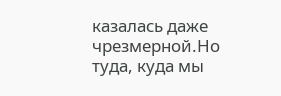казалась даже чрезмерной.Но туда, куда мы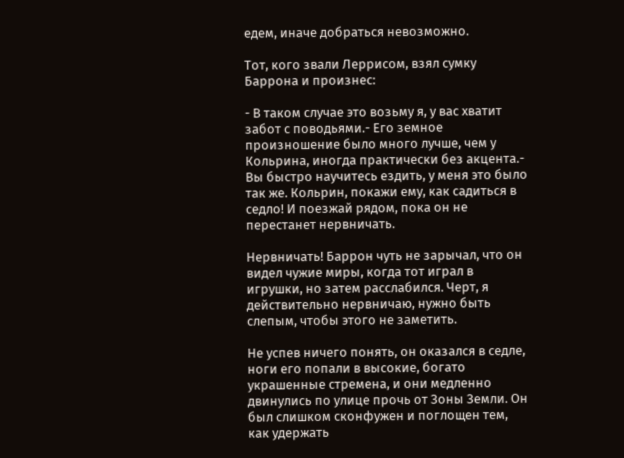едем, иначе добраться невозможно.

Тот, кого звали Леррисом, взял сумку Баррона и произнес:

- В таком случае это возьму я, у вас хватит забот с поводьями.- Его земное произношение было много лучше, чем у Кольрина, иногда практически без акцента.- Вы быстро научитесь ездить, у меня это было так же. Кольрин, покажи ему, как садиться в седло! И поезжай рядом, пока он не перестанет нервничать.

Нервничать! Баррон чуть не зарычал, что он видел чужие миры, когда тот играл в игрушки, но затем расслабился. Черт, я действительно нервничаю, нужно быть слепым, чтобы этого не заметить.

Не успев ничего понять, он оказался в седле, ноги его попали в высокие, богато украшенные стремена, и они медленно двинулись по улице прочь от Зоны Земли. Он был слишком сконфужен и поглощен тем, как удержать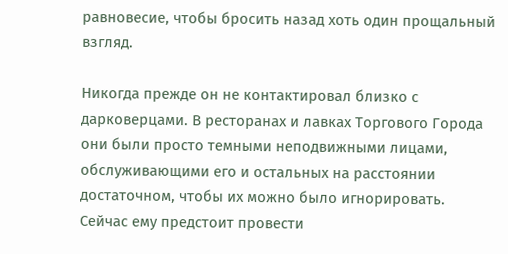равновесие, чтобы бросить назад хоть один прощальный взгляд.

Никогда прежде он не контактировал близко с дарковерцами. В ресторанах и лавках Торгового Города они были просто темными неподвижными лицами, обслуживающими его и остальных на расстоянии достаточном, чтобы их можно было игнорировать. Сейчас ему предстоит провести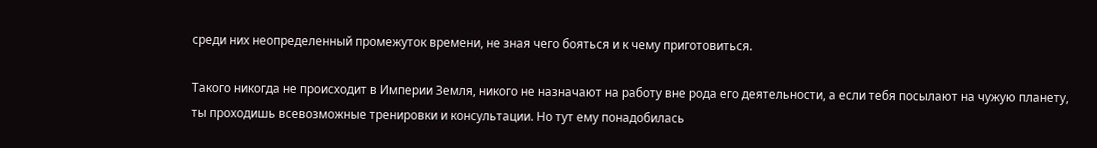среди них неопределенный промежуток времени, не зная чего бояться и к чему приготовиться.

Такого никогда не происходит в Империи Земля, никого не назначают на работу вне рода его деятельности, а если тебя посылают на чужую планету, ты проходишь всевозможные тренировки и консультации. Но тут ему понадобилась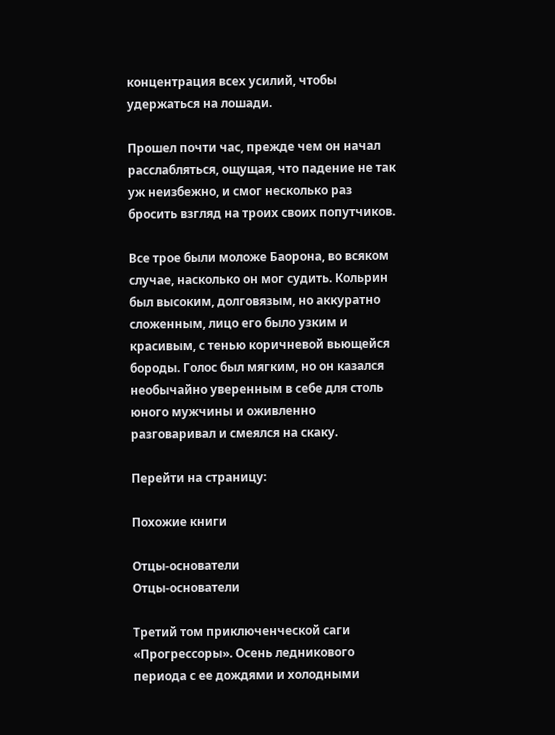концентрация всех усилий, чтобы удержаться на лошади.

Прошел почти час, прежде чем он начал расслабляться, ощущая, что падение не так уж неизбежно, и смог несколько раз бросить взгляд на троих своих попутчиков.

Все трое были моложе Баорона, во всяком случае, насколько он мог судить. Кольрин был высоким, долговязым, но аккуратно сложенным, лицо его было узким и красивым, с тенью коричневой вьющейся бороды. Голос был мягким, но он казался необычайно уверенным в себе для столь юного мужчины и оживленно разговаривал и смеялся на скаку.

Перейти на страницу:

Похожие книги

Отцы-основатели
Отцы-основатели

Третий том приключенческой саги «Прогрессоры». Осень ледникового периода с ее дождями и холодными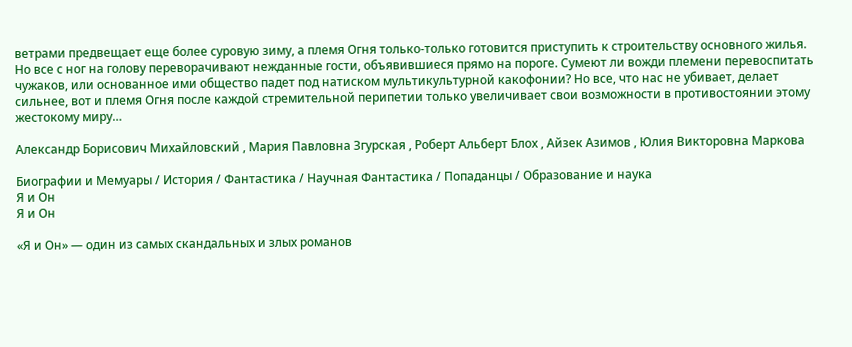ветрами предвещает еще более суровую зиму, а племя Огня только-только готовится приступить к строительству основного жилья. Но все с ног на голову переворачивают нежданные гости, объявившиеся прямо на пороге. Сумеют ли вожди племени перевоспитать чужаков, или основанное ими общество падет под натиском мультикультурной какофонии? Но все, что нас не убивает, делает сильнее, вот и племя Огня после каждой стремительной перипетии только увеличивает свои возможности в противостоянии этому жестокому миру…

Александр Борисович Михайловский , Мария Павловна Згурская , Роберт Альберт Блох , Айзек Азимов , Юлия Викторовна Маркова

Биографии и Мемуары / История / Фантастика / Научная Фантастика / Попаданцы / Образование и наука
Я и Он
Я и Он

«Я и Он» — один из самых скандальных и злых романов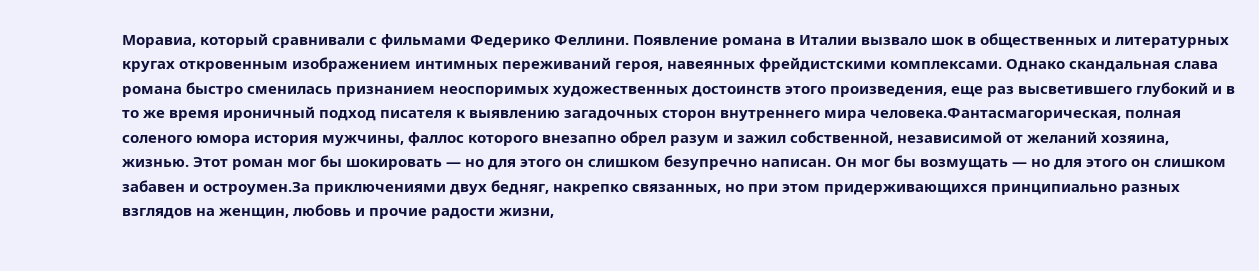Моравиа, который сравнивали с фильмами Федерико Феллини. Появление романа в Италии вызвало шок в общественных и литературных кругах откровенным изображением интимных переживаний героя, навеянных фрейдистскими комплексами. Однако скандальная слава романа быстро сменилась признанием неоспоримых художественных достоинств этого произведения, еще раз высветившего глубокий и в то же время ироничный подход писателя к выявлению загадочных сторон внутреннего мира человека.Фантасмагорическая, полная соленого юмора история мужчины, фаллос которого внезапно обрел разум и зажил собственной, независимой от желаний хозяина, жизнью. Этот роман мог бы шокировать — но для этого он слишком безупречно написан. Он мог бы возмущать — но для этого он слишком забавен и остроумен.За приключениями двух бедняг, накрепко связанных, но при этом придерживающихся принципиально разных взглядов на женщин, любовь и прочие радости жизни,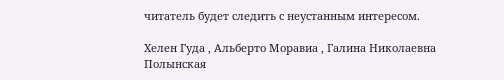читатель будет следить с неустанным интересом.

Хелен Гуда , Альберто Моравиа , Галина Николаевна Полынская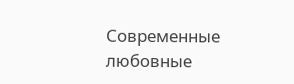Современные любовные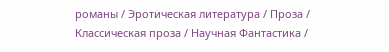романы / Эротическая литература / Проза / Классическая проза / Научная Фантастика /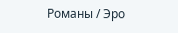Романы / Эро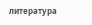литература